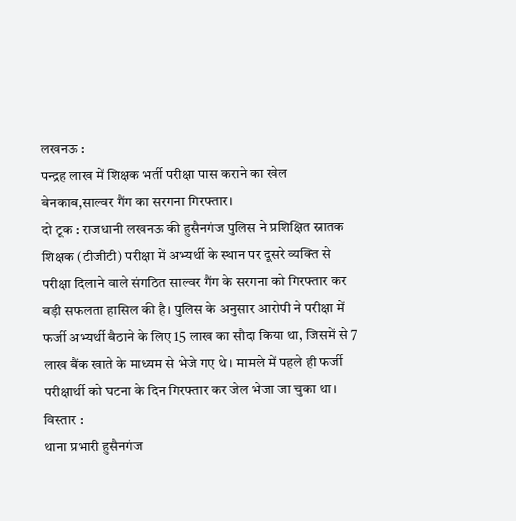लखनऊ :
पन्द्रह लाख में शिक्षक भर्ती परीक्षा पास कराने का खेल बेनकाब,साल्वर गैंग का सरगना गिरफ्तार।
दो टूक : राजधानी लखनऊ की हुसैनगंज पुलिस ने प्रशिक्षित स्नातक शिक्षक (टीजीटी) परीक्षा में अभ्यर्थी के स्थान पर दूसरे व्यक्ति से परीक्षा दिलाने वाले संगठित साल्वर गैंग के सरगना को गिरफ्तार कर बड़ी सफलता हासिल की है। पुलिस के अनुसार आरोपी ने परीक्षा में फर्जी अभ्यर्थी बैठाने के लिए 15 लाख का सौदा किया था, जिसमें से 7 लाख बैंक खाते के माध्यम से भेजे गए थे। मामले में पहले ही फर्जी परीक्षार्थी को घटना के दिन गिरफ्तार कर जेल भेजा जा चुका था।
विस्तार :
थाना प्रभारी हुसैनगंज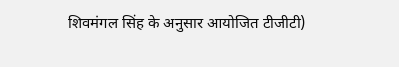शिवमंगल सिंह के अनुसार आयोजित टीजीटी)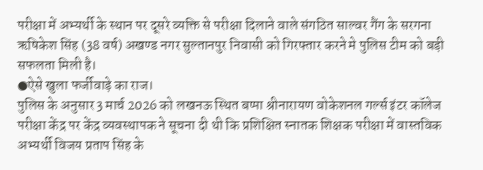परीक्षा में अभ्यर्थी के स्थान पर दूसरे व्यक्ति से परीक्षा दिलाने वाले संगठित साल्वर गैंग के सरगना
ऋषिकेश सिंह (38 वर्ष) अखण्ड नगर सुल्तानपुर निवासी को गिरफ्तार करने मे पुलिस टीम को बड़ी सफलता मिली है।
●ऐसे खुला फर्जीवाड़े का राज।
पुलिस के अनुसार 3 मार्च 2026 को लखनऊ स्थित बप्पा श्रीनारायण वोकेशनल गर्ल्स इंटर कॉलेज परीक्षा केंद्र पर केंद्र व्यवस्थापक ने सूचना दी थी कि प्रशिक्षित स्नातक शिक्षक परीक्षा में वास्तविक अभ्यर्थी विजय प्रताप सिंह के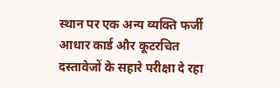स्थान पर एक अन्य व्यक्ति फर्जी आधार कार्ड और कूटरचित दस्तावेजों के सहारे परीक्षा दे रहा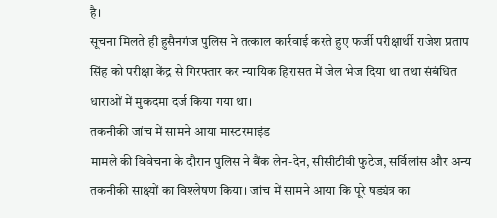है।
सूचना मिलते ही हुसैनगंज पुलिस ने तत्काल कार्रवाई करते हुए फर्जी परीक्षार्थी राजेश प्रताप सिंह को परीक्षा केंद्र से गिरफ्तार कर न्यायिक हिरासत में जेल भेज दिया था तथा संबंधित धाराओं में मुकदमा दर्ज किया गया था।
तकनीकी जांच में सामने आया मास्टरमाइंड
मामले की विवेचना के दौरान पुलिस ने बैंक लेन-देन, सीसीटीवी फुटेज, सर्विलांस और अन्य तकनीकी साक्ष्यों का विश्लेषण किया। जांच में सामने आया कि पूरे षड्यंत्र का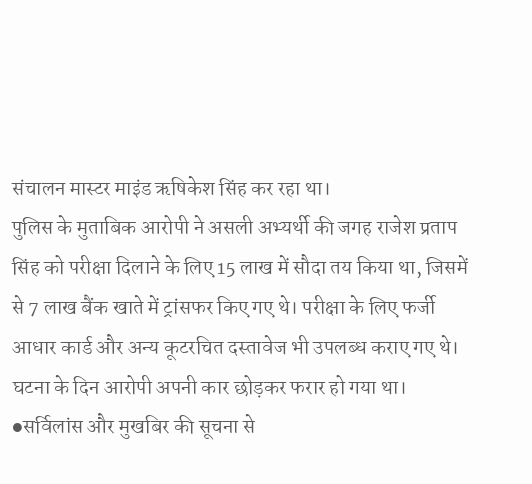संचालन मास्टर माइंड ऋषिकेश सिंह कर रहा था।
पुलिस के मुताबिक आरोपी ने असली अभ्यर्थी की जगह राजेश प्रताप सिंह को परीक्षा दिलाने के लिए 15 लाख में सौदा तय किया था, जिसमें से 7 लाख बैंक खाते में ट्रांसफर किए गए थे। परीक्षा के लिए फर्जी आधार कार्ड और अन्य कूटरचित दस्तावेज भी उपलब्ध कराए गए थे। घटना के दिन आरोपी अपनी कार छोड़कर फरार हो गया था।
●सर्विलांस और मुखबिर की सूचना से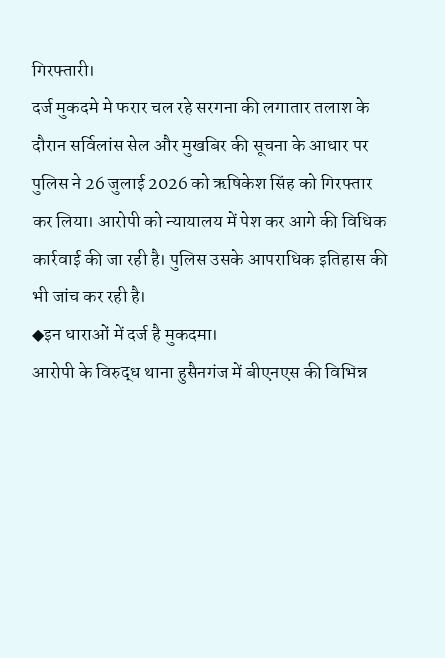गिरफ्तारी।
दर्ज मुकदमे मे फरार चल रहे सरगना की लगातार तलाश के दौरान सर्विलांस सेल और मुखबिर की सूचना के आधार पर पुलिस ने 26 जुलाई 2026 को ऋषिकेश सिंह को गिरफ्तार कर लिया। आरोपी को न्यायालय में पेश कर आगे की विधिक कार्रवाई की जा रही है। पुलिस उसके आपराधिक इतिहास की भी जांच कर रही है।
◆इन धाराओं में दर्ज है मुकदमा।
आरोपी के विरुद्ध थाना हुसैनगंज में बीएनएस की विभिन्न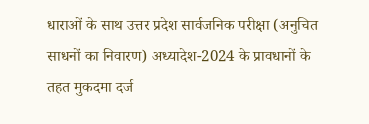धाराओं के साथ उत्तर प्रदेश सार्वजनिक परीक्षा (अनुचित साधनों का निवारण) अध्यादेश-2024 के प्रावधानों के तहत मुकदमा दर्ज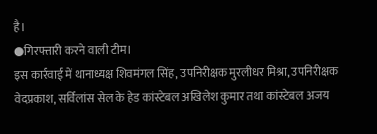है।
●गिरफ्तारी करने वाली टीम।
इस कार्रवाई में थानाध्यक्ष शिवमंगल सिंह, उपनिरीक्षक मुरलीधर मिश्रा, उपनिरीक्षक वेदप्रकाश, सर्विलांस सेल के हेड कांस्टेबल अखिलेश कुमार तथा कांस्टेबल अजय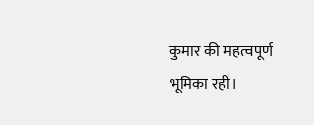कुमार की महत्वपूर्ण भूमिका रही।